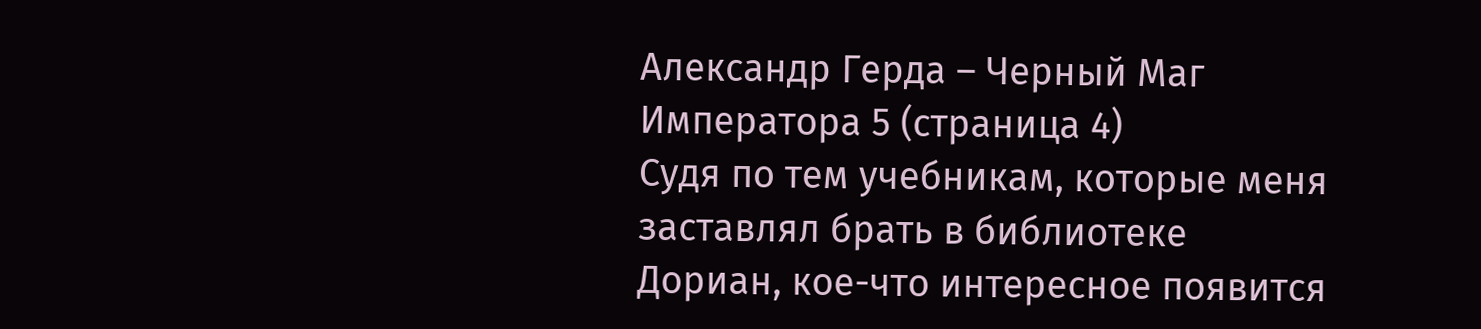Александр Герда – Черный Маг Императора 5 (страница 4)
Судя по тем учебникам, которые меня заставлял брать в библиотеке Дориан, кое-что интересное появится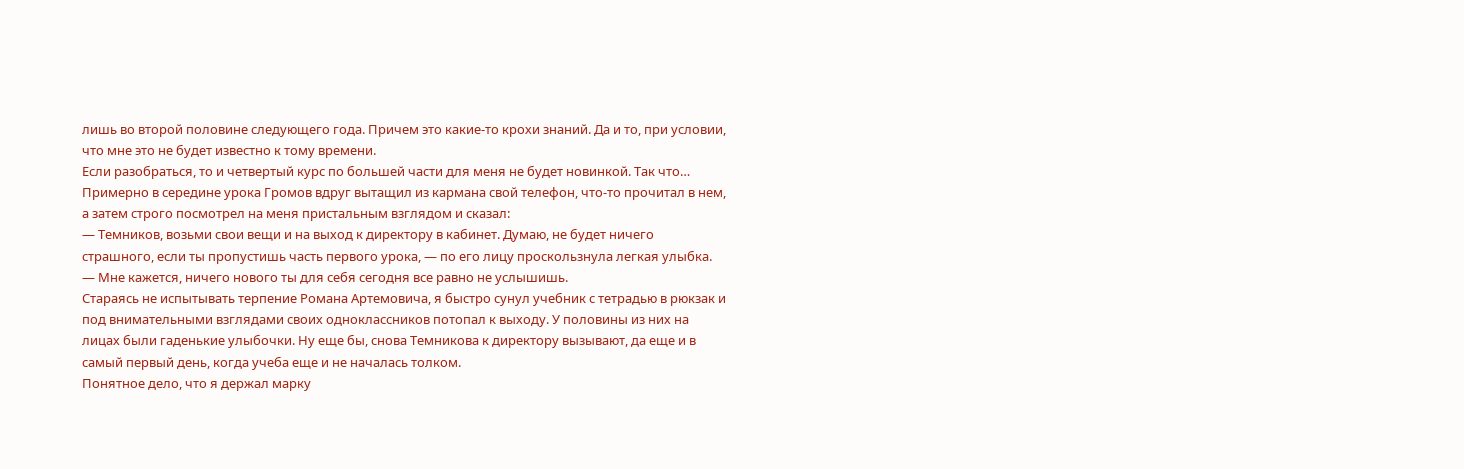лишь во второй половине следующего года. Причем это какие-то крохи знаний. Да и то, при условии, что мне это не будет известно к тому времени.
Если разобраться, то и четвертый курс по большей части для меня не будет новинкой. Так что…
Примерно в середине урока Громов вдруг вытащил из кармана свой телефон, что-то прочитал в нем, а затем строго посмотрел на меня пристальным взглядом и сказал:
— Темников, возьми свои вещи и на выход к директору в кабинет. Думаю, не будет ничего страшного, если ты пропустишь часть первого урока, — по его лицу проскользнула легкая улыбка. — Мне кажется, ничего нового ты для себя сегодня все равно не услышишь.
Стараясь не испытывать терпение Романа Артемовича, я быстро сунул учебник с тетрадью в рюкзак и под внимательными взглядами своих одноклассников потопал к выходу. У половины из них на лицах были гаденькие улыбочки. Ну еще бы, снова Темникова к директору вызывают, да еще и в самый первый день, когда учеба еще и не началась толком.
Понятное дело, что я держал марку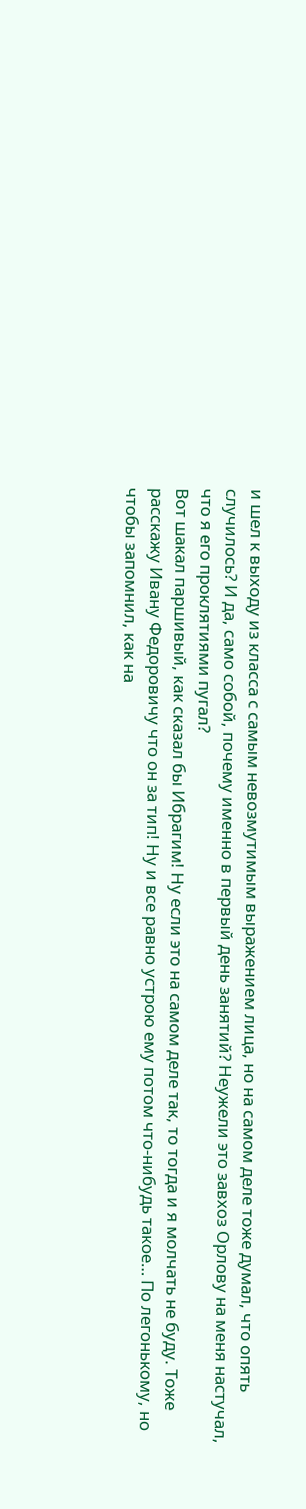и шел к выходу из класса с самым невозмутимым выражением лица, но на самом деле тоже думал, что опять случилось? И да, само собой, почему именно в первый день занятий? Неужели это завхоз Орлову на меня настучал, что я его проклятиями пугал?
Вот шакал паршивый, как сказал бы Ибрагим! Ну если это на самом деле так, то тогда и я молчать не буду. Тоже расскажу Ивану Федоровичу что он за тип! Ну и все равно устрою ему потом что-нибудь такое… По легонькому, но чтобы запомнил, как на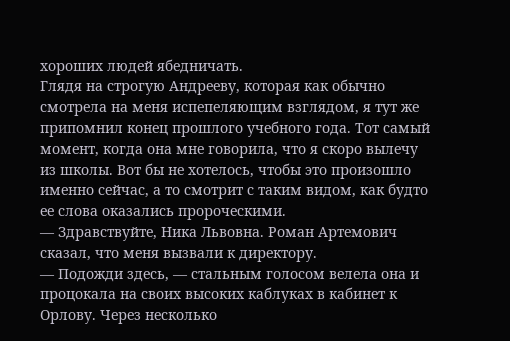хороших людей ябедничать.
Глядя на строгую Андрееву, которая как обычно смотрела на меня испепеляющим взглядом, я тут же припомнил конец прошлого учебного года. Тот самый момент, когда она мне говорила, что я скоро вылечу из школы. Вот бы не хотелось, чтобы это произошло именно сейчас, а то смотрит с таким видом, как будто ее слова оказались пророческими.
— Здравствуйте, Ника Львовна. Роман Артемович сказал, что меня вызвали к директору.
— Подожди здесь, — стальным голосом велела она и процокала на своих высоких каблуках в кабинет к Орлову. Через несколько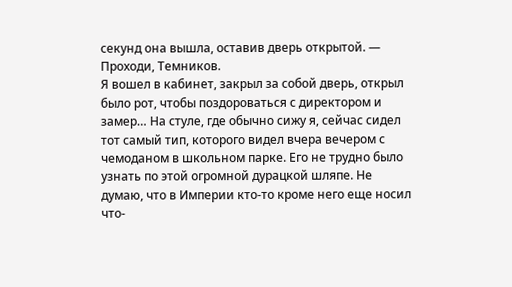секунд она вышла, оставив дверь открытой. — Проходи, Темников.
Я вошел в кабинет, закрыл за собой дверь, открыл было рот, чтобы поздороваться с директором и замер… На стуле, где обычно сижу я, сейчас сидел тот самый тип, которого видел вчера вечером с чемоданом в школьном парке. Его не трудно было узнать по этой огромной дурацкой шляпе. Не думаю, что в Империи кто-то кроме него еще носил что-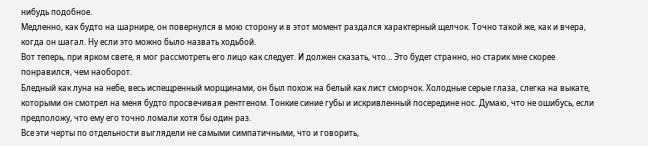нибудь подобное.
Медленно, как будто на шарнире, он повернулся в мою сторону и в этот момент раздался характерный щелчок. Точно такой же, как и вчера, когда он шагал. Ну если это можно было назвать ходьбой.
Вот теперь, при ярком свете, я мог рассмотреть его лицо как следует. И должен сказать, что… Это будет странно, но старик мне скорее понравился, чем наоборот.
Бледный как луна на небе, весь испещренный морщинами, он был похож на белый как лист сморчок. Холодные серые глаза, слегка на выкате, которыми он смотрел на меня будто просвечивая рентгеном. Тонкие синие губы и искривленный посередине нос. Думаю, что не ошибусь, если предположу, что ему его точно ломали хотя бы один раз.
Все эти черты по отдельности выглядели не самыми симпатичными, что и говорить,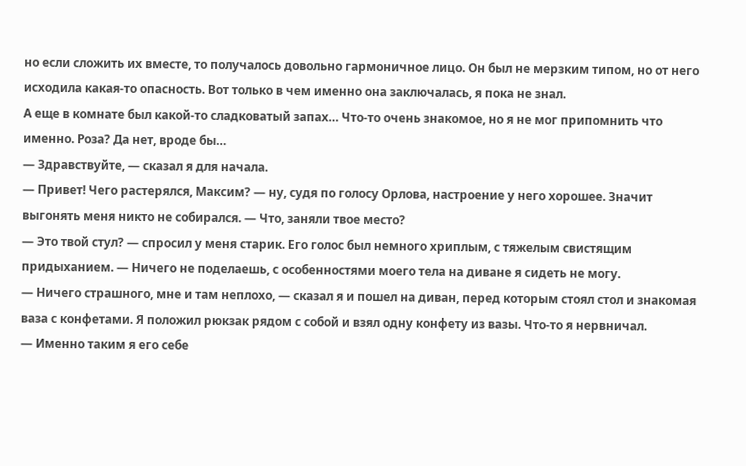но если сложить их вместе, то получалось довольно гармоничное лицо. Он был не мерзким типом, но от него исходила какая-то опасность. Вот только в чем именно она заключалась, я пока не знал.
А еще в комнате был какой-то сладковатый запах… Что-то очень знакомое, но я не мог припомнить что именно. Роза? Да нет, вроде бы…
— Здравствуйте, — сказал я для начала.
— Привет! Чего растерялся, Максим? — ну, судя по голосу Орлова, настроение у него хорошее. Значит выгонять меня никто не собирался. — Что, заняли твое место?
— Это твой стул? — спросил у меня старик. Его голос был немного хриплым, с тяжелым свистящим придыханием. — Ничего не поделаешь, с особенностями моего тела на диване я сидеть не могу.
— Ничего страшного, мне и там неплохо, — сказал я и пошел на диван, перед которым стоял стол и знакомая ваза с конфетами. Я положил рюкзак рядом с собой и взял одну конфету из вазы. Что-то я нервничал.
— Именно таким я его себе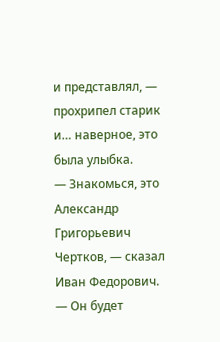и представлял, — прохрипел старик и… наверное, это была улыбка.
— Знакомься, это Александр Григорьевич Чертков, — сказал Иван Федорович. — Он будет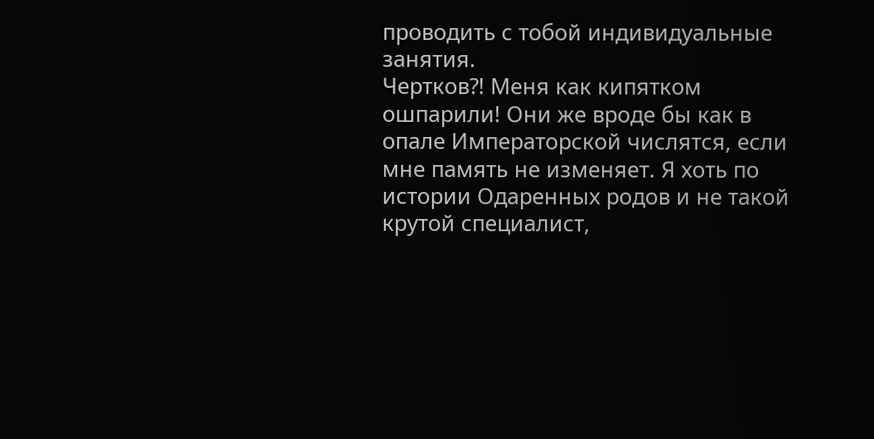проводить с тобой индивидуальные занятия.
Чертков⁈ Меня как кипятком ошпарили! Они же вроде бы как в опале Императорской числятся, если мне память не изменяет. Я хоть по истории Одаренных родов и не такой крутой специалист,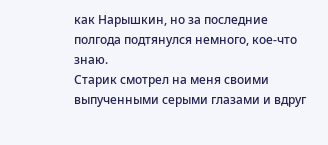как Нарышкин, но за последние полгода подтянулся немного, кое-что знаю.
Старик смотрел на меня своими выпученными серыми глазами и вдруг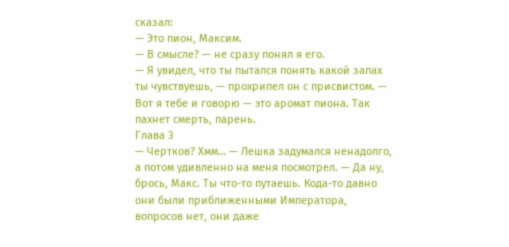сказал:
— Это пион, Максим.
— В смысле? — не сразу понял я его.
— Я увидел, что ты пытался понять какой запах ты чувствуешь, — прохрипел он с присвистом. — Вот я тебе и говорю — это аромат пиона. Так пахнет смерть, парень.
Глава 3
— Чертков? Хмм… — Лешка задумался ненадолго, а потом удивленно на меня посмотрел. — Да ну, брось, Макс. Ты что-то путаешь. Кода-то давно они были приближенными Императора, вопросов нет, они даже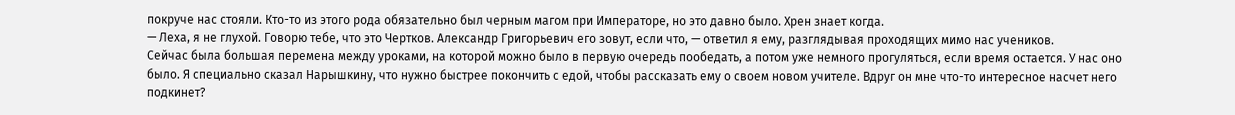покруче нас стояли. Кто-то из этого рода обязательно был черным магом при Императоре, но это давно было. Хрен знает когда.
— Леха, я не глухой. Говорю тебе, что это Чертков. Александр Григорьевич его зовут, если что, — ответил я ему, разглядывая проходящих мимо нас учеников.
Сейчас была большая перемена между уроками, на которой можно было в первую очередь пообедать, а потом уже немного прогуляться, если время остается. У нас оно было. Я специально сказал Нарышкину, что нужно быстрее покончить с едой, чтобы рассказать ему о своем новом учителе. Вдруг он мне что-то интересное насчет него подкинет?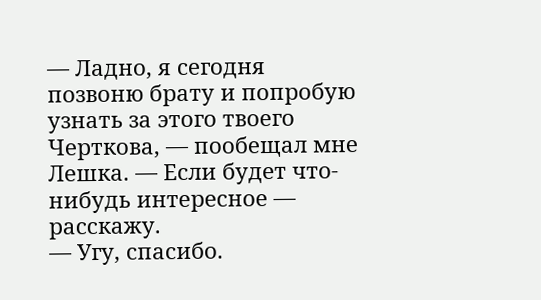— Ладно, я сегодня позвоню брату и попробую узнать за этого твоего Черткова, — пообещал мне Лешка. — Если будет что-нибудь интересное — расскажу.
— Угу, спасибо.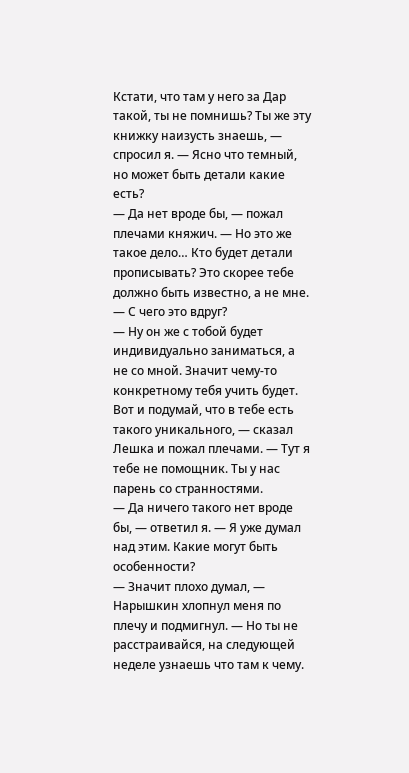Кстати, что там у него за Дар такой, ты не помнишь? Ты же эту книжку наизусть знаешь, — спросил я. — Ясно что темный, но может быть детали какие есть?
— Да нет вроде бы, — пожал плечами княжич. — Но это же такое дело… Кто будет детали прописывать? Это скорее тебе должно быть известно, а не мне.
— С чего это вдруг?
— Ну он же с тобой будет индивидуально заниматься, а не со мной. Значит чему-то конкретному тебя учить будет. Вот и подумай, что в тебе есть такого уникального, — сказал Лешка и пожал плечами. — Тут я тебе не помощник. Ты у нас парень со странностями.
— Да ничего такого нет вроде бы, — ответил я. — Я уже думал над этим. Какие могут быть особенности?
— Значит плохо думал, — Нарышкин хлопнул меня по плечу и подмигнул. — Но ты не расстраивайся, на следующей неделе узнаешь что там к чему.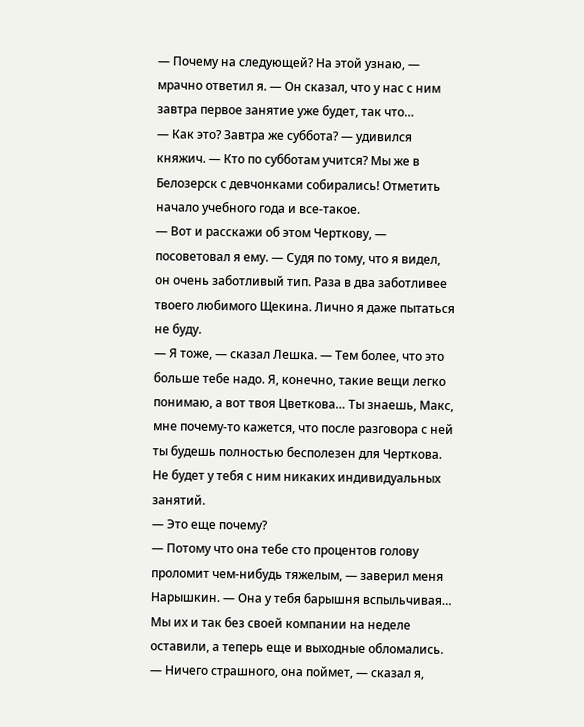— Почему на следующей? На этой узнаю, — мрачно ответил я. — Он сказал, что у нас с ним завтра первое занятие уже будет, так что…
— Как это? Завтра же суббота? — удивился княжич. — Кто по субботам учится? Мы же в Белозерск с девчонками собирались! Отметить начало учебного года и все-такое.
— Вот и расскажи об этом Черткову, — посоветовал я ему. — Судя по тому, что я видел, он очень заботливый тип. Раза в два заботливее твоего любимого Щекина. Лично я даже пытаться не буду.
— Я тоже, — сказал Лешка. — Тем более, что это больше тебе надо. Я, конечно, такие вещи легко понимаю, а вот твоя Цветкова… Ты знаешь, Макс, мне почему-то кажется, что после разговора с ней ты будешь полностью бесполезен для Черткова. Не будет у тебя с ним никаких индивидуальных занятий.
— Это еще почему?
— Потому что она тебе сто процентов голову проломит чем-нибудь тяжелым, — заверил меня Нарышкин. — Она у тебя барышня вспыльчивая… Мы их и так без своей компании на неделе оставили, а теперь еще и выходные обломались.
— Ничего страшного, она поймет, — сказал я,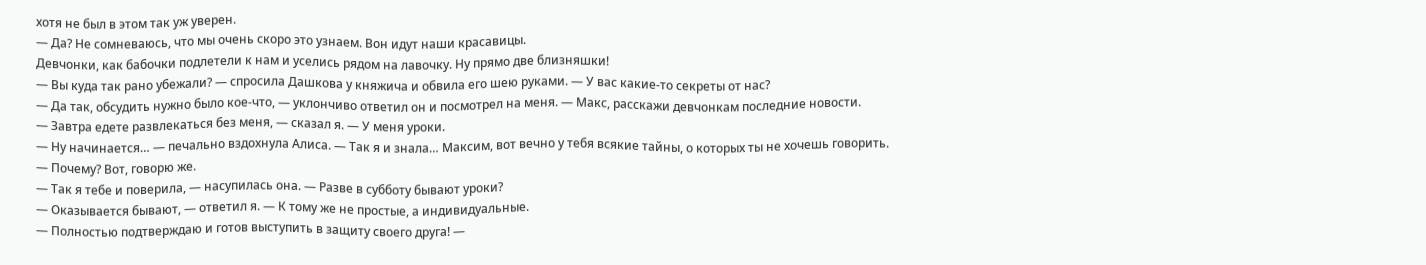хотя не был в этом так уж уверен.
— Да? Не сомневаюсь, что мы очень скоро это узнаем. Вон идут наши красавицы.
Девчонки, как бабочки подлетели к нам и уселись рядом на лавочку. Ну прямо две близняшки!
— Вы куда так рано убежали? — спросила Дашкова у княжича и обвила его шею руками. — У вас какие-то секреты от нас?
— Да так, обсудить нужно было кое-что, — уклончиво ответил он и посмотрел на меня. — Макс, расскажи девчонкам последние новости.
— Завтра едете развлекаться без меня, — сказал я. — У меня уроки.
— Ну начинается… — печально вздохнула Алиса. — Так я и знала… Максим, вот вечно у тебя всякие тайны, о которых ты не хочешь говорить.
— Почему? Вот, говорю же.
— Так я тебе и поверила, — насупилась она. — Разве в субботу бывают уроки?
— Оказывается бывают, — ответил я. — К тому же не простые, а индивидуальные.
— Полностью подтверждаю и готов выступить в защиту своего друга! —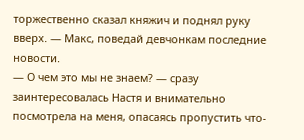торжественно сказал княжич и поднял руку вверх. — Макс, поведай девчонкам последние новости.
— О чем это мы не знаем? — сразу заинтересовалась Настя и внимательно посмотрела на меня, опасаясь пропустить что-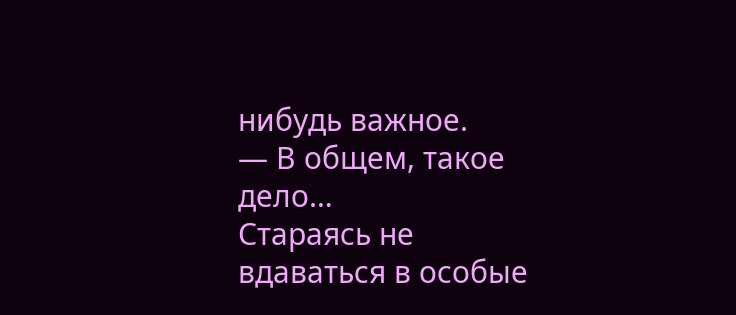нибудь важное.
— В общем, такое дело…
Стараясь не вдаваться в особые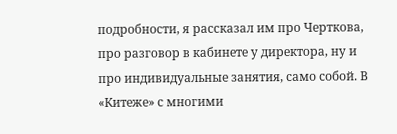подробности, я рассказал им про Черткова, про разговор в кабинете у директора, ну и про индивидуальные занятия, само собой. В «Китеже» с многими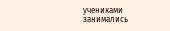учениками занимались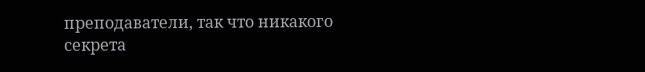преподаватели, так что никакого секрета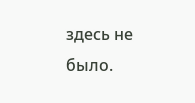здесь не было.